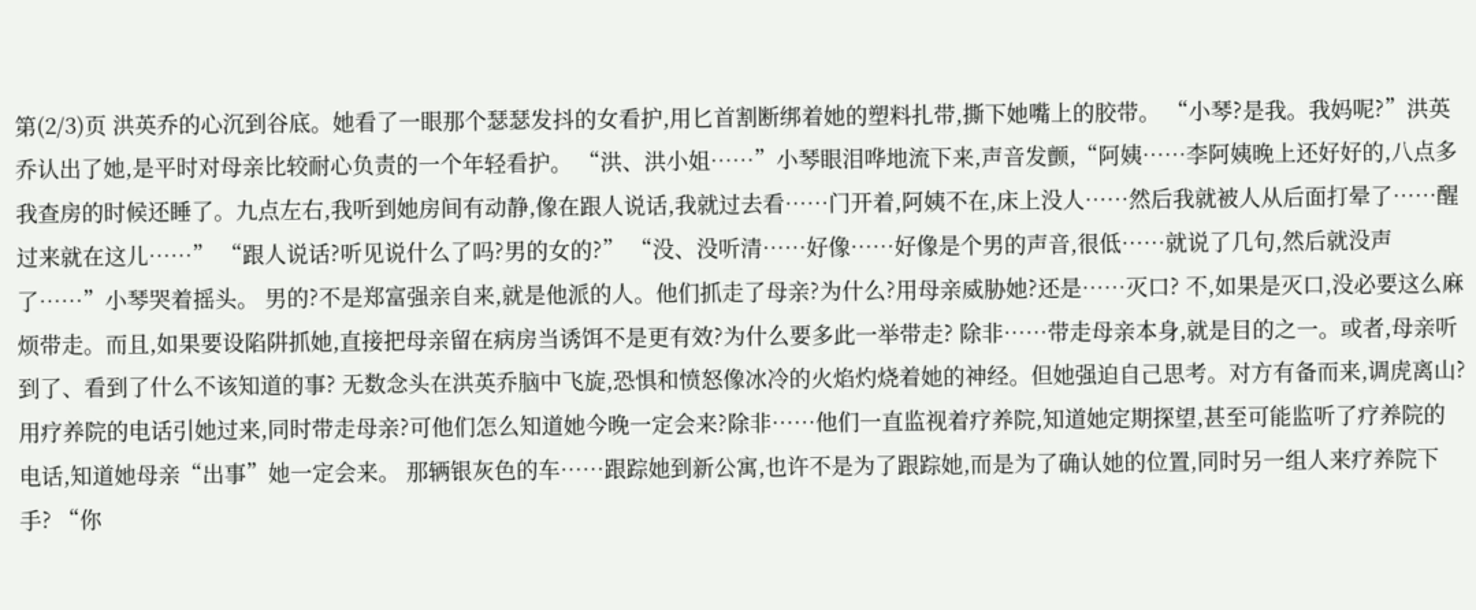第(2/3)页 洪英乔的心沉到谷底。她看了一眼那个瑟瑟发抖的女看护,用匕首割断绑着她的塑料扎带,撕下她嘴上的胶带。 “小琴?是我。我妈呢?”洪英乔认出了她,是平时对母亲比较耐心负责的一个年轻看护。 “洪、洪小姐……”小琴眼泪哗地流下来,声音发颤,“阿姨……李阿姨晚上还好好的,八点多我查房的时候还睡了。九点左右,我听到她房间有动静,像在跟人说话,我就过去看……门开着,阿姨不在,床上没人……然后我就被人从后面打晕了……醒过来就在这儿……” “跟人说话?听见说什么了吗?男的女的?” “没、没听清……好像……好像是个男的声音,很低……就说了几句,然后就没声了……”小琴哭着摇头。 男的?不是郑富强亲自来,就是他派的人。他们抓走了母亲?为什么?用母亲威胁她?还是……灭口? 不,如果是灭口,没必要这么麻烦带走。而且,如果要设陷阱抓她,直接把母亲留在病房当诱饵不是更有效?为什么要多此一举带走? 除非……带走母亲本身,就是目的之一。或者,母亲听到了、看到了什么不该知道的事? 无数念头在洪英乔脑中飞旋,恐惧和愤怒像冰冷的火焰灼烧着她的神经。但她强迫自己思考。对方有备而来,调虎离山?用疗养院的电话引她过来,同时带走母亲?可他们怎么知道她今晚一定会来?除非……他们一直监视着疗养院,知道她定期探望,甚至可能监听了疗养院的电话,知道她母亲“出事”她一定会来。 那辆银灰色的车……跟踪她到新公寓,也许不是为了跟踪她,而是为了确认她的位置,同时另一组人来疗养院下手? “你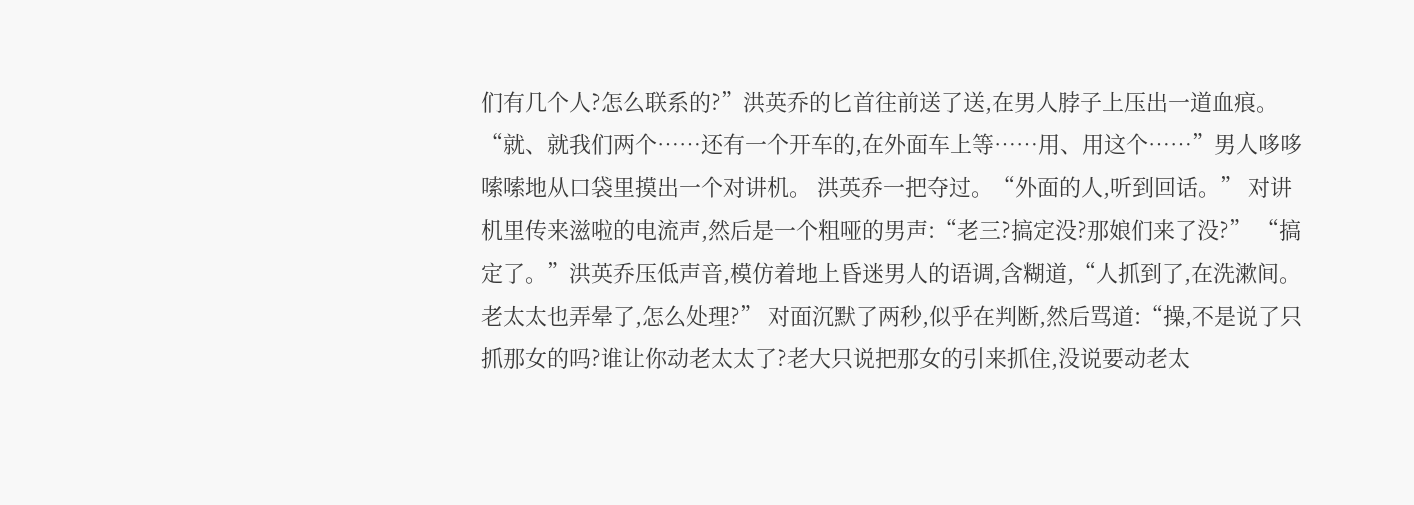们有几个人?怎么联系的?”洪英乔的匕首往前送了送,在男人脖子上压出一道血痕。 “就、就我们两个……还有一个开车的,在外面车上等……用、用这个……”男人哆哆嗦嗦地从口袋里摸出一个对讲机。 洪英乔一把夺过。“外面的人,听到回话。” 对讲机里传来滋啦的电流声,然后是一个粗哑的男声:“老三?搞定没?那娘们来了没?” “搞定了。”洪英乔压低声音,模仿着地上昏迷男人的语调,含糊道,“人抓到了,在洗漱间。老太太也弄晕了,怎么处理?” 对面沉默了两秒,似乎在判断,然后骂道:“操,不是说了只抓那女的吗?谁让你动老太太了?老大只说把那女的引来抓住,没说要动老太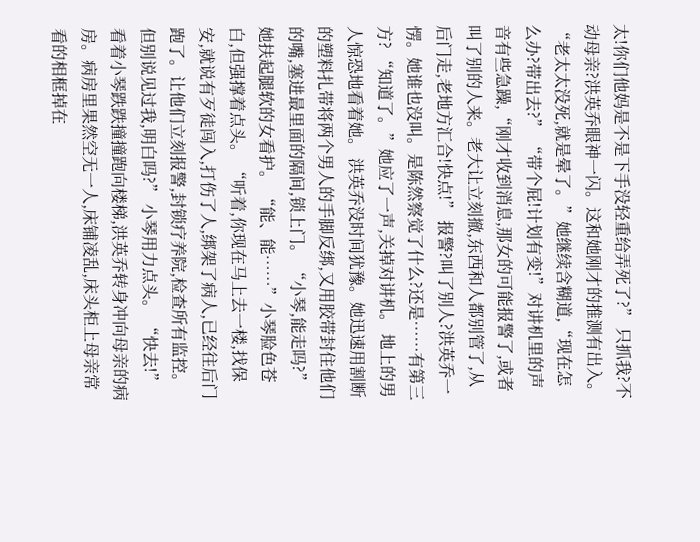太!你们他妈是不是下手没轻重给弄死了?” 只抓我?不动母亲?洪英乔眼神一闪。这和她刚才的推测有出入。 “老太太没死,就是晕了。”她继续含糊道,“现在怎么办?带出去?” “带个屁!计划有变!”对讲机里的声音有些急躁,“刚才收到消息,那女的可能报警了,或者叫了别的人来。老大让立刻撤,东西和人都别管了,从后门走,老地方汇合!快点!” 报警?叫了别人?洪英乔一愣。她谁也没叫。是陈然察觉了什么?还是……有第三方? “知道了。”她应了一声,关掉对讲机。 地上的男人惊恐地看着她。 洪英乔没时间犹豫。她迅速用割断的塑料扎带将两个男人的手脚反绑,又用胶带封住他们的嘴,塞进最里面的隔间,锁上门。 “小琴,能走吗?”她扶起腿软的女看护。 “能、能……”小琴脸色苍白,但强撑着点头。 “听着,你现在马上去一楼,找保安,就说有歹徒闯入,打伤了人,绑架了病人,已经往后门跑了。让他们立刻报警,封锁疗养院,检查所有监控。但别说见过我,明白吗?” 小琴用力点头。 “快去!” 看着小琴跌跌撞撞跑向楼梯,洪英乔转身冲向母亲的病房。病房里果然空无一人,床铺凌乱,床头柜上母亲常看的相框掉在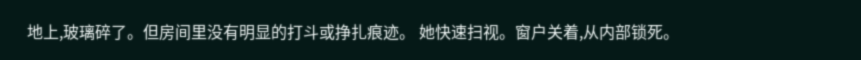地上,玻璃碎了。但房间里没有明显的打斗或挣扎痕迹。 她快速扫视。窗户关着,从内部锁死。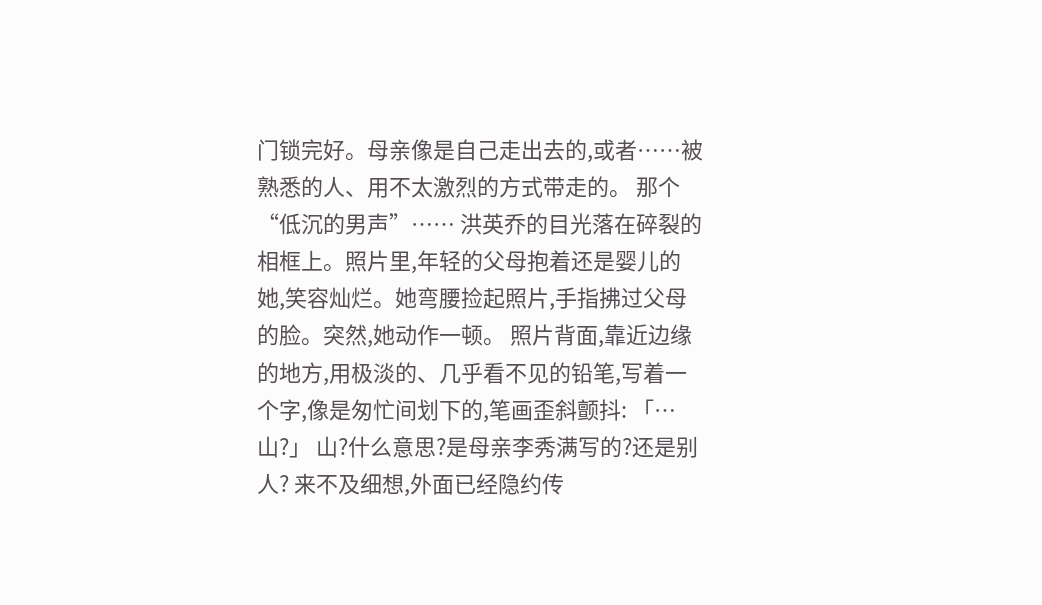门锁完好。母亲像是自己走出去的,或者……被熟悉的人、用不太激烈的方式带走的。 那个“低沉的男声”…… 洪英乔的目光落在碎裂的相框上。照片里,年轻的父母抱着还是婴儿的她,笑容灿烂。她弯腰捡起照片,手指拂过父母的脸。突然,她动作一顿。 照片背面,靠近边缘的地方,用极淡的、几乎看不见的铅笔,写着一个字,像是匆忙间划下的,笔画歪斜颤抖: 「…山?」 山?什么意思?是母亲李秀满写的?还是别人? 来不及细想,外面已经隐约传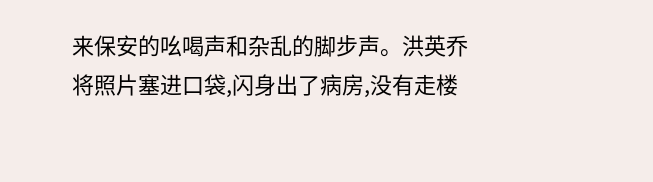来保安的吆喝声和杂乱的脚步声。洪英乔将照片塞进口袋,闪身出了病房,没有走楼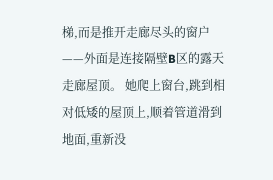梯,而是推开走廊尽头的窗户——外面是连接隔壁B区的露天走廊屋顶。 她爬上窗台,跳到相对低矮的屋顶上,顺着管道滑到地面,重新没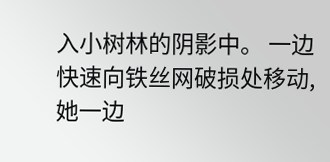入小树林的阴影中。 一边快速向铁丝网破损处移动,她一边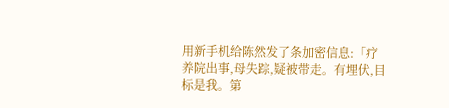用新手机给陈然发了条加密信息:「疗养院出事,母失踪,疑被带走。有埋伏,目标是我。第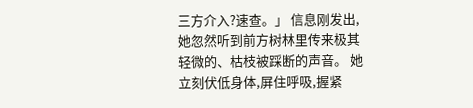三方介入?速查。」 信息刚发出,她忽然听到前方树林里传来极其轻微的、枯枝被踩断的声音。 她立刻伏低身体,屏住呼吸,握紧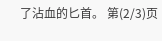了沾血的匕首。 第(2/3)页